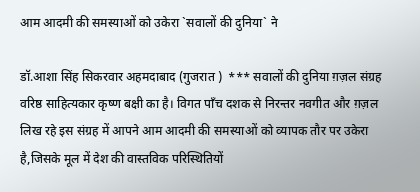आम आदमी की समस्याओं को उकेरा `सवालों की दुनिया` ने

डॉ.आशा सिंह सिकरवार अहमदाबाद (गुजरात )  *** सवालों की दुनिया ग़ज़ल संग्रह वरिष्ठ साहित्यकार कृष्ण बक्षी का है। विगत पाँच दशक से निरन्तर नवगीत और ग़ज़ल लिख रहे इस संग्रह में आपने आम आदमी की समस्याओं को व्यापक तौर पर उकेरा है,जिसके मूल में देश की वास्तविक परिस्थितियों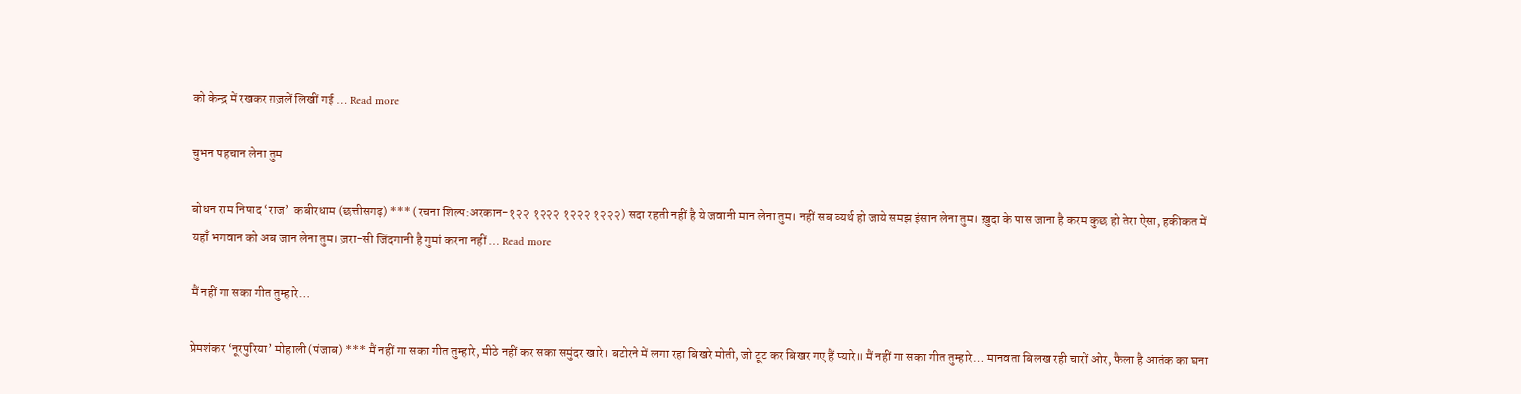को केन्द्र में रखकर ग़ज़लें लिखीं गई … Read more

चुभन पहचान लेना तुम

बोधन राम निषाद ‘राज’  कबीरधाम (छत्तीसगढ़) *** (रचना शिल्प:अरकान-१२२ १२२२ १२२२ १२२२) सदा रहती नहीं है ये जवानी मान लेना तुम। नहीं सब व्यर्थ हो जाये समझ इंसान लेना तुम। ख़ुदा के पास जाना है करम कुछ हो तेरा ऐसा, हकीकत में यहाँ भगवान को अब जान लेना तुम। ज़रा-सी जिंदगानी है गुमां करना नहीं … Read more

मैं नहीं गा सका गीत तुम्हारे…

प्रेमशंकर ‘नूरपुरिया’ मोहाली(पंजाब) *** मैं नहीं गा सका गीत तुम्हारे, मीठे नहीं कर सका समुंदर खारे। बटोरने में लगा रहा बिखरे मोती, जो टूट कर बिखर गए हैं प्यारे॥ मैं नहीं गा सका गीत तुम्हारे… मानवता बिलख रही चारों ओर, फैला है आतंक का घना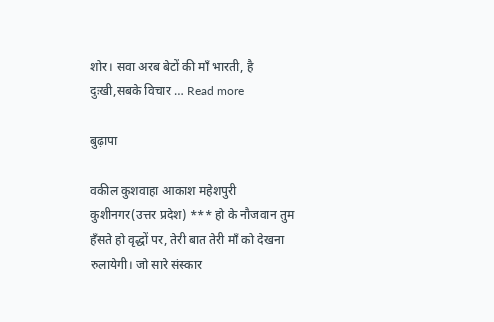शोर। सवा अरब बेटों की माँ भारती, है दुःखी,सबके विचार … Read more

बुढ़ापा

वकील कुशवाहा आकाश महेशपुरी कुशीनगर(उत्तर प्रदेश) *** हो के नौजवान तुम हँसते हो वृद्धों पर, तेरी बात तेरी माँ को देखना रुलायेगी। जो सारे संस्कार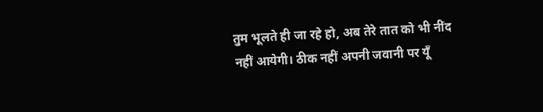तुम भूलते ही जा रहे हो, अब तेरे तात को भी नींद नहीं आयेगी। ठीक नहीं अपनी जवानी पर यूँ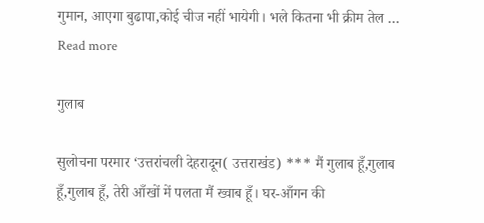गुमान, आएगा बुढापा,कोई चीज नहीं भायेगी। भले कितना भी क्रीम तेल … Read more

गुलाब

सुलोचना परमार ‘उत्तरांचली देहरादून( उत्तराखंड) *** मैं गुलाब हूँ,गुलाब हूँ,गुलाब हूँ, तेरी आँखों में पलता मैं ख्वाब हूँ। घर-आँगन की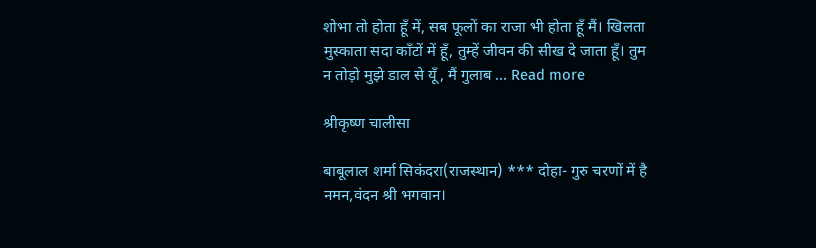शोभा तो होता हूँ में, सब फूलों का राजा भी होता हूँ मैं। खिलता मुस्काता सदा काँटों में हूँ, तुम्हें जीवन की सीख दे जाता हूँ। तुम न तोड़ो मुझे डाल से यूँ, मैं गुलाब … Read more

श्रीकृष्ण चालीसा

बाबूलाल शर्मा सिकंदरा(राजस्थान) *** दोहा- गुरु चरणों में है नमन,वंदन श्री भगवान।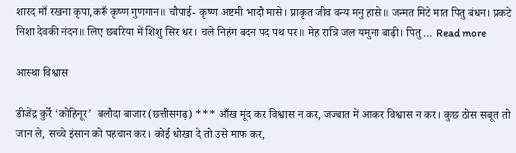शारद माँ रखना कृपा,करूँ कृष्ण गुणगान॥ चौपाई- कृष्ण अष्टमी भादौ मासे। प्राकृत जीव वन्य मनु हासे॥ जन्मत मिटे मात पितु बंधन। प्रकटे निशा देवकी नंदन॥ लिए छबरिया में शिशु सिर धर। चले निहंग बदन पद पथ पर॥ मेह रात्रि जल यमुना बाढ़ी। पितु … Read more

आस्था विश्वास

डीजेंद्र कुर्रे ‘कोहिनूर’  बलौदा बाजार(छत्तीसगढ़) *** आँख मूंद कर विश्वास न कर, जज्बात में आकर विश्वास न कर। कुछ ठोस सबूत तो जान ले, सच्चे इंसान को पहचान कर। कोई धोखा दे तो उसे माफ कर,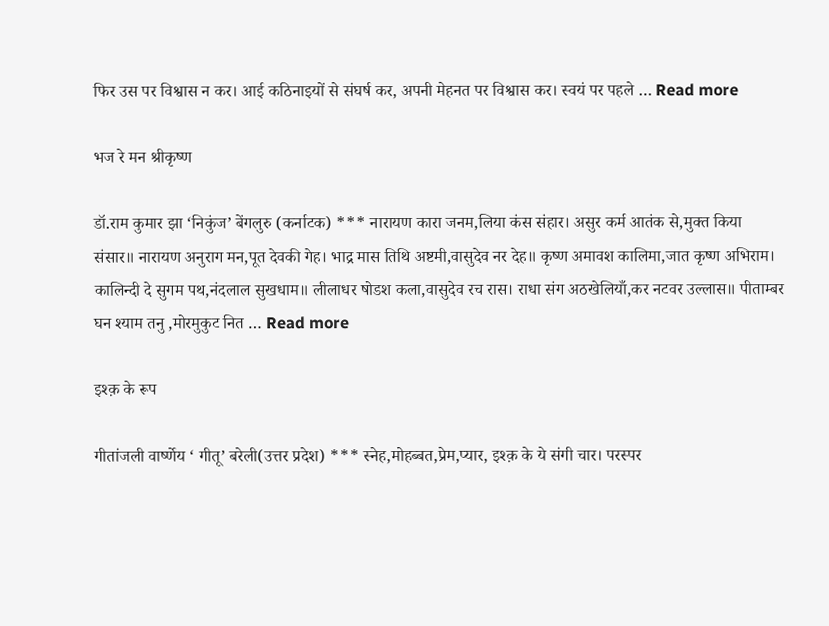फिर उस पर विश्वास न कर। आई कठिनाइयों से संघर्ष कर, अपनी मेहनत पर विश्वास कर। स्वयं पर पहले … Read more

भज रे मन श्रीकृष्ण

डॉ.राम कुमार झा ‘निकुंज’ बेंगलुरु (कर्नाटक) *** नारायण कारा जनम,लिया कंस संहार। असुर कर्म आतंक से,मुक्त किया संसार॥ नारायण अनुराग मन,पूत देवकी गेह। भाद्र मास तिथि अष्टमी,वासुदेव नर देह॥ कृष्ण अमावश कालिमा,जात कृष्ण अभिराम। कालिन्दी दे सुगम पथ,नंदलाल सुखधाम॥ लीलाधर षोडश कला,वासुदेव रच रास। राधा संग अठखेलियाँ,कर नटवर उल्लास॥ पीताम्बर घन श्याम तनु ,मोरमुकुट नित … Read more

इश्क़ के रूप

गीतांजली वार्ष्णेय ‘ गीतू’ बरेली(उत्तर प्रदेश) *** स्नेह,मोहब्बत,प्रेम,प्यार, इश्क़ के ये संगी चार। परस्पर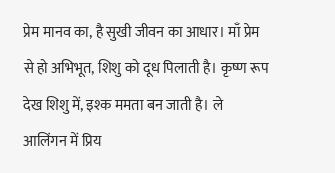प्रेम मानव का, है सुखी जीवन का आधार। माँ प्रेम से हो अभिभूत, शिशु को दूध पिलाती है। कृष्ण रूप देख शिशु में, इश्क ममता बन जाती है। ले आलिंगन में प्रिय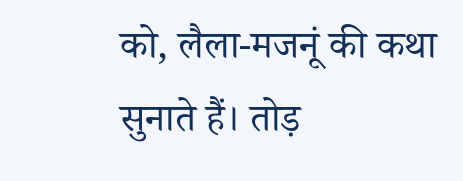को, लैला-मजनूं की कथा सुनाते हैं। तोड़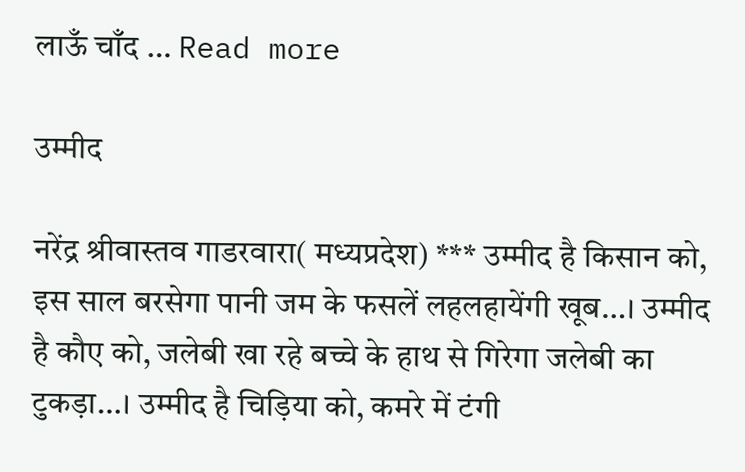लाऊँ चाँद … Read more

उम्मीद

नरेंद्र श्रीवास्तव गाडरवारा( मध्यप्रदेश) *** उम्मीद है किसान को, इस साल बरसेगा पानी जम के फसलें लहलहायेंगी खूब…। उम्मीद है कौए को, जलेबी खा रहे बच्चे के हाथ से गिरेगा जलेबी का टुकड़ा…। उम्मीद है चिड़िया को, कमरे में टंगी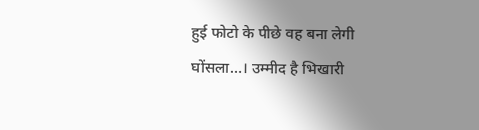हुई फोटो के पीछे वह बना लेगी घोंसला…। उम्मीद है भिखारी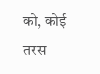को, कोई तरस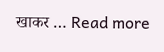खाकर … Read more